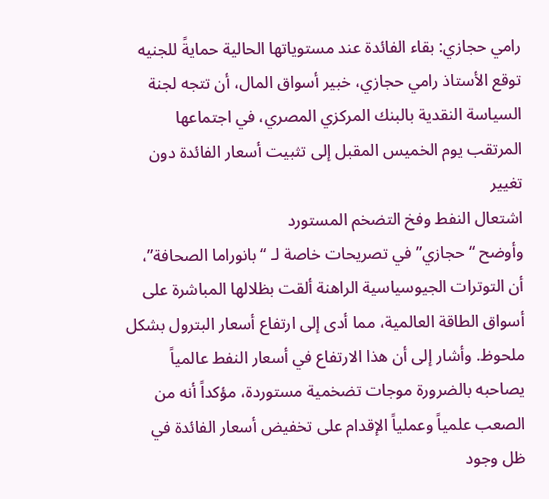رامي حجازي: بقاء الفائدة عند مستوياتها الحالية حمايةً للجنيه
توقع الأستاذ رامي حجازي، خبير أسواق المال، أن تتجه لجنة السياسة النقدية بالبنك المركزي المصري، في اجتماعها المرتقب يوم الخميس المقبل إلى تثبيت أسعار الفائدة دون تغيير
اشتعال النفط وفخ التضخم المستورد
وأوضح “حجازي” في تصريحات خاصة لـ “بانوراما الصحافة”، أن التوترات الجيوسياسية الراهنة ألقت بظلالها المباشرة على أسواق الطاقة العالمية، مما أدى إلى ارتفاع أسعار البترول بشكل ملحوظ. وأشار إلى أن هذا الارتفاع في أسعار النفط عالمياً يصاحبه بالضرورة موجات تضخمية مستوردة، مؤكداً أنه من الصعب علمياً وعملياً الإقدام على تخفيض أسعار الفائدة في ظل وجود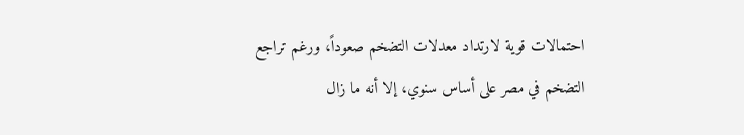احتمالات قوية لارتداد معدلات التضخم صعوداً، ورغم تراجع التضخم في مصر على أساس سنوي، إلا أنه ما زال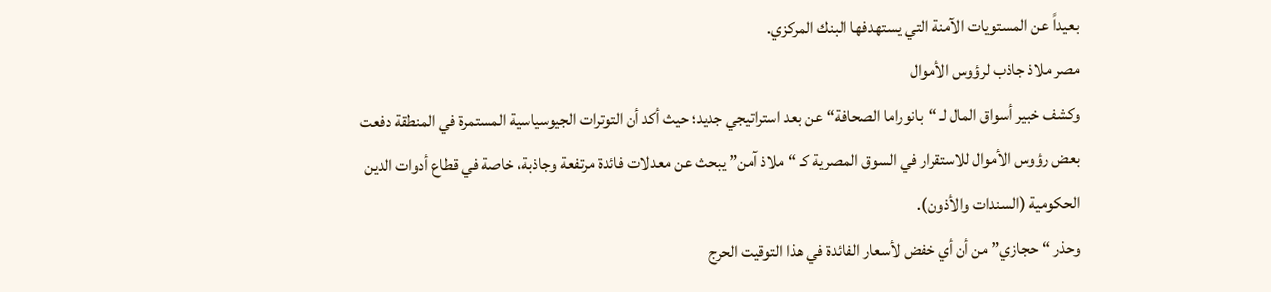بعيداً عن المستويات الآمنة التي يستهدفها البنك المركزي.
مصر ملاذ جاذب لرؤوس الأموال
وكشف خبير أسواق المال لـ “بانوراما الصحافة“ عن بعد استراتيجي جديد؛ حيث أكد أن التوترات الجيوسياسية المستمرة في المنطقة دفعت بعض رؤوس الأموال للاستقرار في السوق المصرية كـ “ملاذ آمن” يبحث عن معدلات فائدة مرتفعة وجاذبة، خاصة في قطاع أدوات الدين الحكومية (السندات والأذون).
وحذر “حجازي” من أن أي خفض لأسعار الفائدة في هذا التوقيت الحرج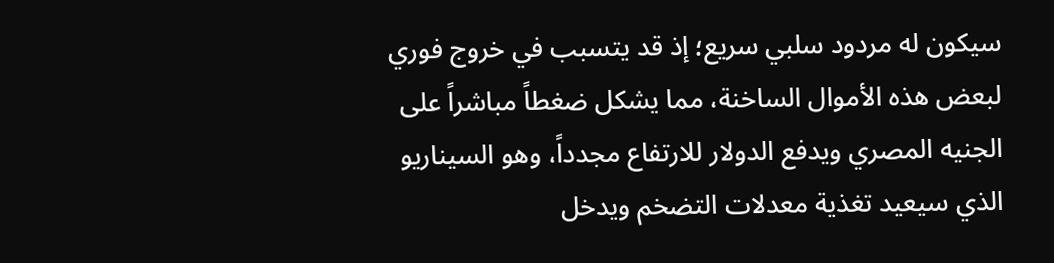سيكون له مردود سلبي سريع؛ إذ قد يتسبب في خروج فوري لبعض هذه الأموال الساخنة، مما يشكل ضغطاً مباشراً على الجنيه المصري ويدفع الدولار للارتفاع مجدداً، وهو السيناريو الذي سيعيد تغذية معدلات التضخم ويدخل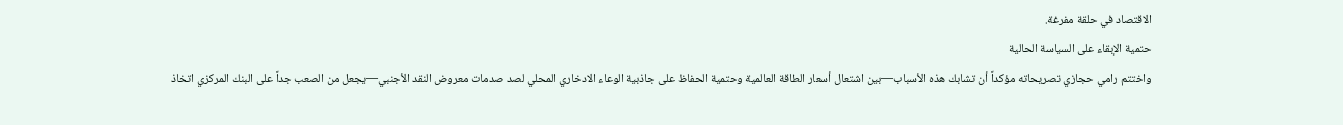الاقتصاد في حلقة مفرغة.
حتمية الإبقاء على السياسة الحالية
واختتم رامي حجازي تصريحاته مؤكداً أن تشابك هذه الأسباب—بين اشتعال أسعار الطاقة العالمية وحتمية الحفاظ على جاذبية الوعاء الادخاري المحلي لصد صدمات معروض النقد الأجنبي—يجعل من الصعب جداً على البنك المركزي اتخاذ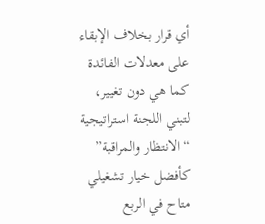أي قرار بخلاف الإبقاء على معدلات الفائدة كما هي دون تغيير، لتبني اللجنة استراتيجية “الانتظار والمراقبة” كأفضل خيار تشغيلي متاح في الربع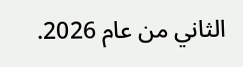الثاني من عام 2026.